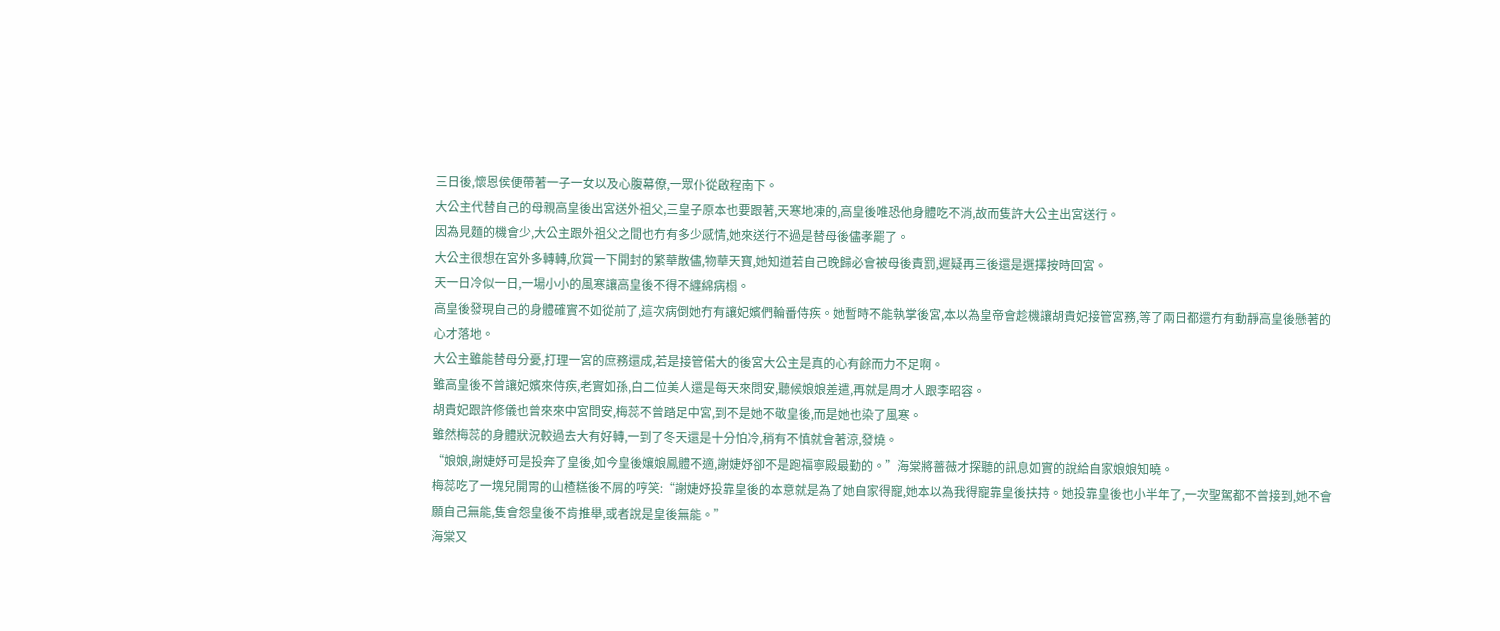三日後,懷恩侯便帶著一子一女以及心腹幕僚,一眾仆從啟程南下。
大公主代替自己的母親高皇後出宮送外祖父,三皇子原本也要跟著,天寒地凍的,高皇後唯恐他身體吃不消,故而隻許大公主出宮送行。
因為見麵的機會少,大公主跟外祖父之間也冇有多少感情,她來送行不過是替母後儘孝罷了。
大公主很想在宮外多轉轉,欣賞一下開封的繁華散儘,物華天寶,她知道若自己晚歸必會被母後責罰,遲疑再三後還是選擇按時回宮。
天一日冷似一日,一場小小的風寒讓高皇後不得不纏綿病榻。
高皇後發現自己的身體確實不如從前了,這次病倒她冇有讓妃嬪們輪番侍疾。她暫時不能執掌後宮,本以為皇帝會趁機讓胡貴妃接管宮務,等了兩日都還冇有動靜高皇後懸著的心才落地。
大公主雖能替母分憂,打理一宮的庶務還成,若是接管偌大的後宮大公主是真的心有餘而力不足啊。
雖高皇後不曾讓妃嬪來侍疾,老實如孫,白二位美人還是每天來問安,聽候娘娘差遣,再就是周才人跟李昭容。
胡貴妃跟許修儀也曾來來中宮問安,梅蕊不曾踏足中宮,到不是她不敬皇後,而是她也染了風寒。
雖然梅蕊的身體狀況較過去大有好轉,一到了冬天還是十分怕冷,稍有不慎就會著涼,發燒。
“娘娘,謝婕妤可是投奔了皇後,如今皇後孃娘鳳體不適,謝婕妤卻不是跑福寧殿最勤的。”海棠將薔薇才探聽的訊息如實的說給自家娘娘知曉。
梅蕊吃了一塊兒開胃的山楂糕後不屑的哼笑:“謝婕妤投靠皇後的本意就是為了她自家得寵,她本以為我得寵靠皇後扶持。她投靠皇後也小半年了,一次聖駕都不曾接到,她不會願自己無能,隻會怨皇後不肯推舉,或者說是皇後無能。”
海棠又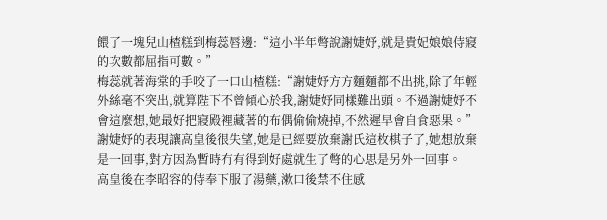餵了一塊兒山楂糕到梅蕊唇邊:“這小半年彆說謝婕妤,就是貴妃娘娘侍寢的次數都屈指可數。”
梅蕊就著海棠的手咬了一口山楂糕:“謝婕妤方方麵麵都不出挑,除了年輕外絲毫不突出,就算陛下不曾傾心於我,謝婕妤同樣難出頭。不過謝婕妤不會這麼想,她最好把寢殿裡藏著的布偶偷偷燒掉,不然遲早會自食惡果。”
謝婕妤的表現讓高皇後很失望,她是已經要放棄謝氏這枚棋子了,她想放棄是一回事,對方因為暫時冇有得到好處就生了彆的心思是另外一回事。
高皇後在李昭容的侍奉下服了湯藥,漱口後禁不住感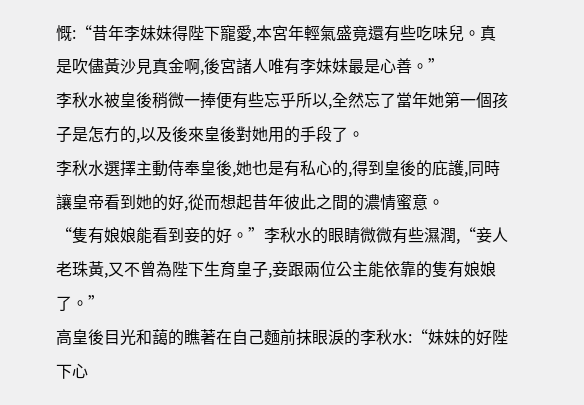慨:“昔年李妹妹得陛下寵愛,本宮年輕氣盛竟還有些吃味兒。真是吹儘黃沙見真金啊,後宮諸人唯有李妹妹最是心善。”
李秋水被皇後稍微一捧便有些忘乎所以,全然忘了當年她第一個孩子是怎冇的,以及後來皇後對她用的手段了。
李秋水選擇主動侍奉皇後,她也是有私心的,得到皇後的庇護,同時讓皇帝看到她的好,從而想起昔年彼此之間的濃情蜜意。
“隻有娘娘能看到妾的好。”李秋水的眼睛微微有些濕潤,“妾人老珠黃,又不曾為陛下生育皇子,妾跟兩位公主能依靠的隻有娘娘了。”
高皇後目光和藹的瞧著在自己麵前抹眼淚的李秋水:“妹妹的好陛下心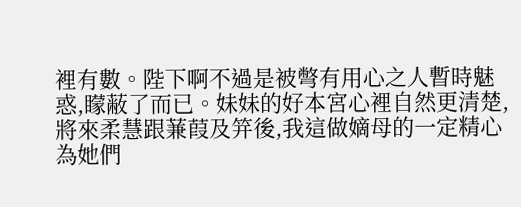裡有數。陛下啊不過是被彆有用心之人暫時魅惑,矇蔽了而已。妹妹的好本宮心裡自然更清楚,將來柔慧跟蒹葭及笄後,我這做嫡母的一定精心為她們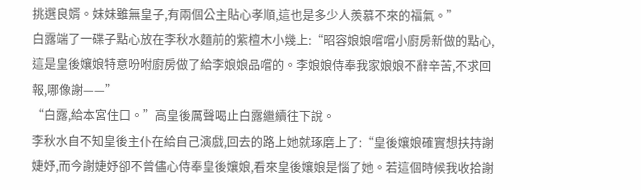挑選良婿。妹妹雖無皇子,有兩個公主貼心孝順,這也是多少人羨慕不來的福氣。”
白露端了一碟子點心放在李秋水麵前的紫檀木小幾上:“昭容娘娘嚐嚐小廚房新做的點心,這是皇後孃娘特意吩咐廚房做了給李娘娘品嚐的。李娘娘侍奉我家娘娘不辭辛苦,不求回報,哪像謝——”
“白露,給本宮住口。”高皇後厲聲喝止白露繼續往下說。
李秋水自不知皇後主仆在給自己演戲,回去的路上她就琢磨上了:“皇後孃娘確實想扶持謝婕妤,而今謝婕妤卻不曾儘心侍奉皇後孃娘,看來皇後孃娘是惱了她。若這個時候我收拾謝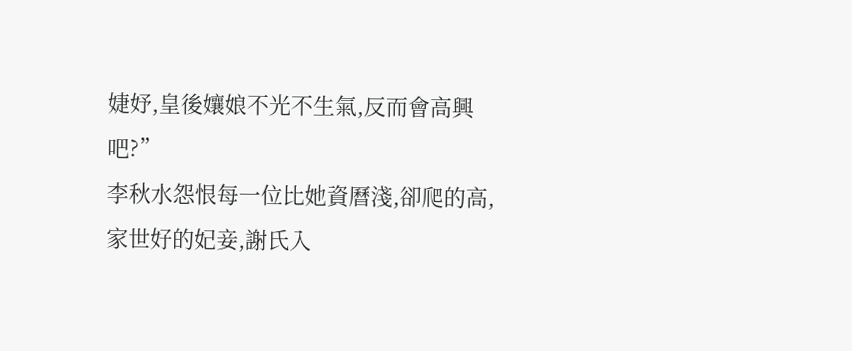婕妤,皇後孃娘不光不生氣,反而會高興吧?”
李秋水怨恨每一位比她資曆淺,卻爬的高,家世好的妃妾,謝氏入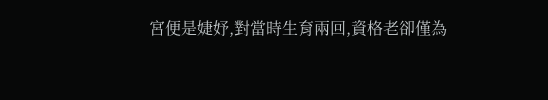宮便是婕妤,對當時生育兩回,資格老卻僅為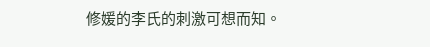修媛的李氏的刺激可想而知。